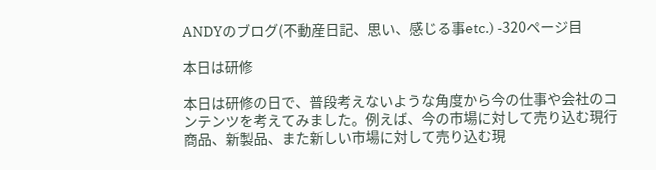ANDYのブログ(不動産日記、思い、感じる事etc.) -320ページ目

本日は研修

本日は研修の日で、普段考えないような角度から今の仕事や会社のコンテンツを考えてみました。例えば、今の市場に対して売り込む現行商品、新製品、また新しい市場に対して売り込む現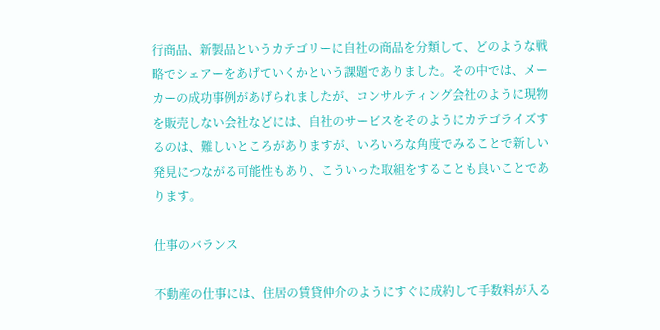行商品、新製品というカテゴリーに自社の商品を分類して、どのような戦略でシェアーをあげていくかという課題でありました。その中では、メーカーの成功事例があげられましたが、コンサルティング会社のように現物を販売しない会社などには、自社のサービスをそのようにカテゴライズするのは、難しいところがありますが、いろいろな角度でみることで新しい発見につながる可能性もあり、こういった取組をすることも良いことであります。

仕事のバランス

不動産の仕事には、住居の賃貸仲介のようにすぐに成約して手数料が入る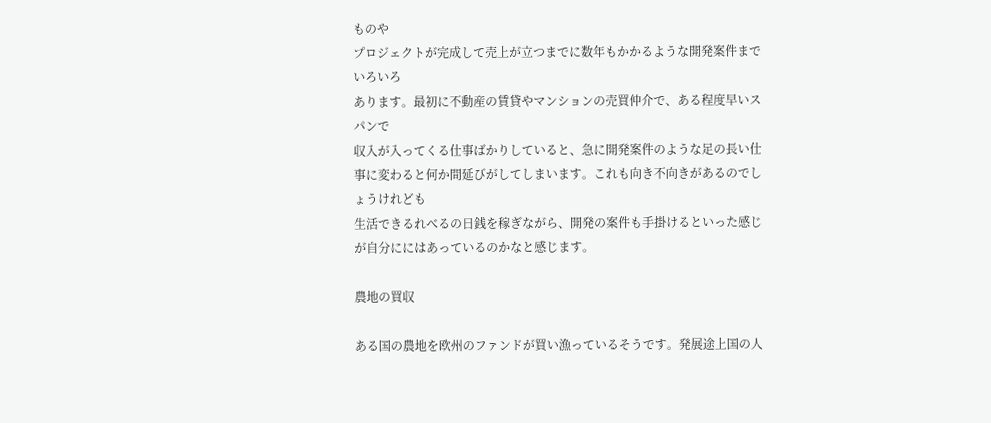ものや
プロジェクトが完成して売上が立つまでに数年もかかるような開発案件までいろいろ
あります。最初に不動産の賃貸やマンションの売買仲介で、ある程度早いスパンで
収入が入ってくる仕事ばかりしていると、急に開発案件のような足の長い仕事に変わると何か間延びがしてしまいます。これも向き不向きがあるのでしょうけれども
生活できるれべるの日銭を稼ぎながら、開発の案件も手掛けるといった感じが自分ににはあっているのかなと感じます。

農地の買収

ある国の農地を欧州のファンドが買い漁っているそうです。発展途上国の人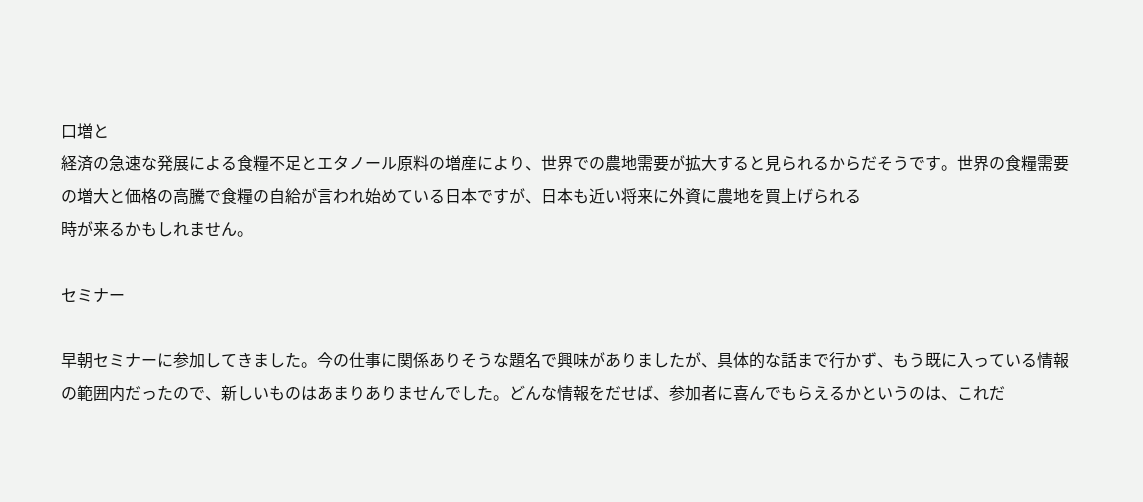口増と
経済の急速な発展による食糧不足とエタノール原料の増産により、世界での農地需要が拡大すると見られるからだそうです。世界の食糧需要の増大と価格の高騰で食糧の自給が言われ始めている日本ですが、日本も近い将来に外資に農地を買上げられる
時が来るかもしれません。

セミナー

早朝セミナーに参加してきました。今の仕事に関係ありそうな題名で興味がありましたが、具体的な話まで行かず、もう既に入っている情報の範囲内だったので、新しいものはあまりありませんでした。どんな情報をだせば、参加者に喜んでもらえるかというのは、これだ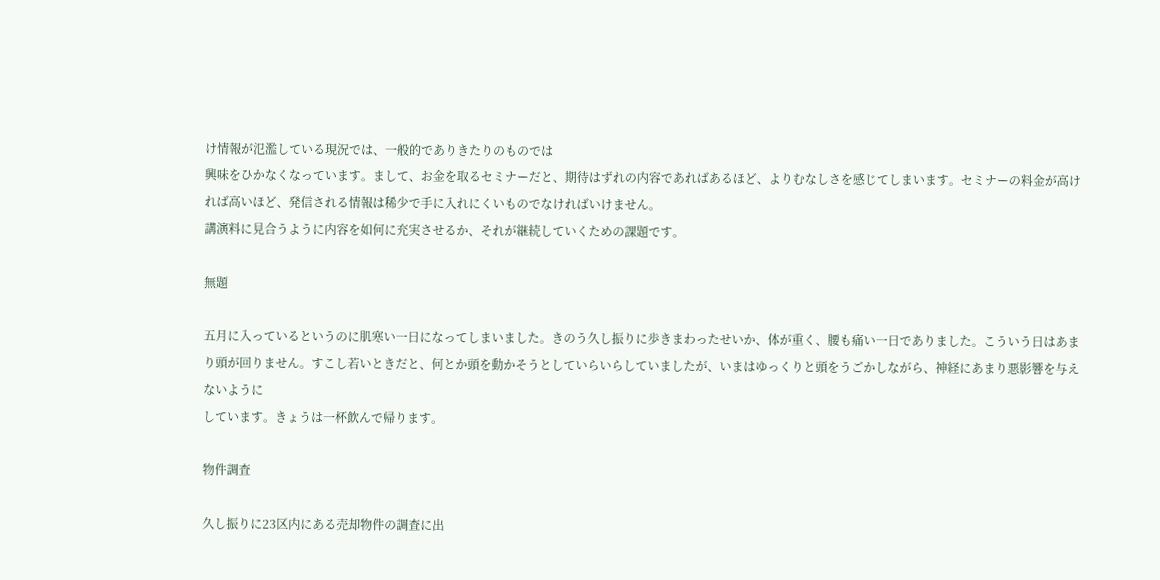け情報が氾濫している現況では、一般的でありきたりのものでは
興味をひかなくなっています。まして、お金を取るセミナーだと、期待はずれの内容であればあるほど、よりむなしさを感じてしまいます。セミナーの料金が高ければ高いほど、発信される情報は稀少で手に入れにくいものでなければいけません。
講演料に見合うように内容を如何に充実させるか、それが継続していくための課題です。

無題

五月に入っているというのに肌寒い一日になってしまいました。きのう久し振りに歩きまわったせいか、体が重く、腰も痛い一日でありました。こういう日はあまり頭が回りません。すこし若いときだと、何とか頭を動かそうとしていらいらしていましたが、いまはゆっくりと頭をうごかしながら、神経にあまり悪影響を与えないように
しています。きょうは一杯飲んで帰ります。

物件調査

久し振りに23区内にある売却物件の調査に出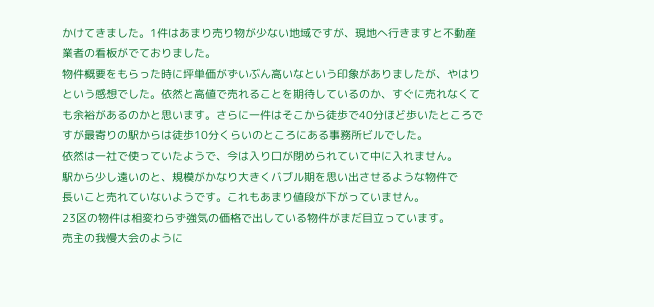かけてきました。1件はあまり売り物が少ない地域ですが、現地へ行きますと不動産業者の看板がでておりました。
物件概要をもらった時に坪単価がずいぶん高いなという印象がありましたが、やはりという感想でした。依然と高値で売れることを期待しているのか、すぐに売れなくても余裕があるのかと思います。さらに一件はそこから徒歩で40分ほど歩いたところですが最寄りの駅からは徒歩10分くらいのところにある事務所ビルでした。
依然は一社で使っていたようで、今は入り口が閉められていて中に入れません。
駅から少し遠いのと、規模がかなり大きくバブル期を思い出させるような物件で
長いこと売れていないようです。これもあまり値段が下がっていません。
23区の物件は相変わらず強気の価格で出している物件がまだ目立っています。
売主の我慢大会のように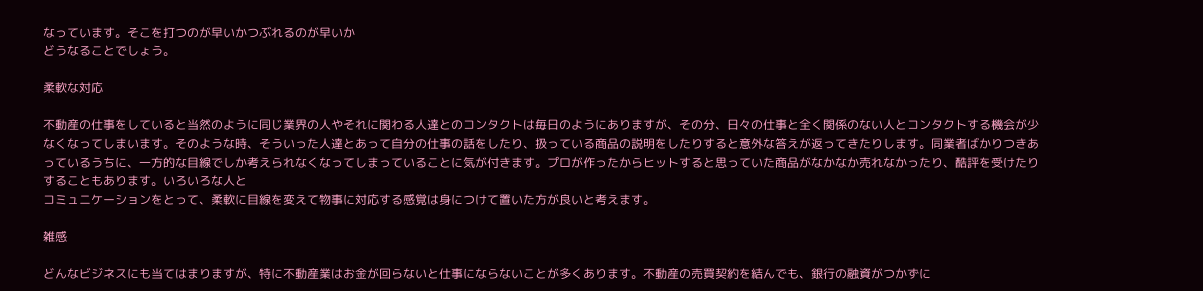なっています。そこを打つのが早いかつぶれるのが早いか
どうなることでしょう。

柔軟な対応

不動産の仕事をしていると当然のように同じ業界の人やそれに関わる人達とのコンタクトは毎日のようにありますが、その分、日々の仕事と全く関係のない人とコンタクトする機会が少なくなってしまいます。そのような時、そういった人達とあって自分の仕事の話をしたり、扱っている商品の説明をしたりすると意外な答えが返ってきたりします。同業者ばかりつきあっているうちに、一方的な目線でしか考えられなくなってしまっていることに気が付きます。プロが作ったからヒットすると思っていた商品がなかなか売れなかったり、酷評を受けたりすることもあります。いろいろな人と
コミュニケーションをとって、柔軟に目線を変えて物事に対応する感覚は身につけて置いた方が良いと考えます。

雑感

どんなビジネスにも当てはまりますが、特に不動産業はお金が回らないと仕事にならないことが多くあります。不動産の売買契約を結んでも、銀行の融資がつかずに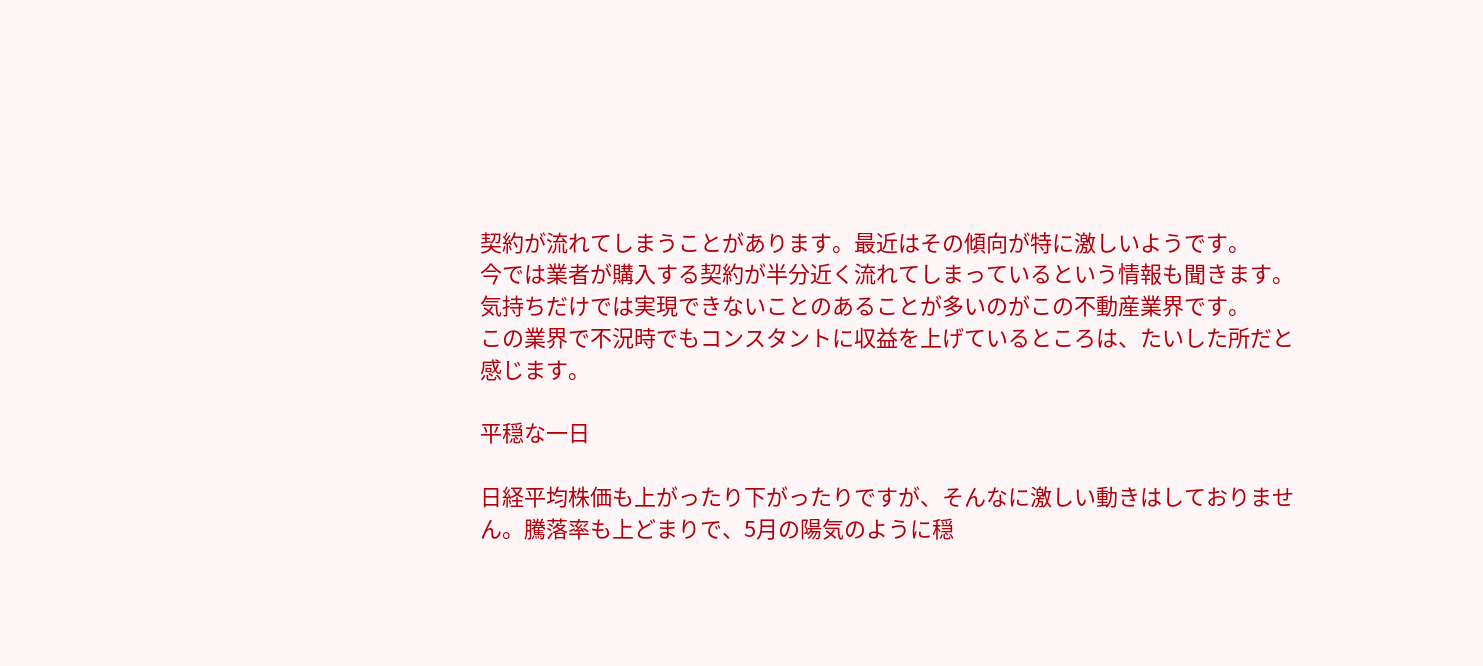契約が流れてしまうことがあります。最近はその傾向が特に激しいようです。
今では業者が購入する契約が半分近く流れてしまっているという情報も聞きます。
気持ちだけでは実現できないことのあることが多いのがこの不動産業界です。
この業界で不況時でもコンスタントに収益を上げているところは、たいした所だと感じます。

平穏な一日

日経平均株価も上がったり下がったりですが、そんなに激しい動きはしておりません。騰落率も上どまりで、5月の陽気のように穏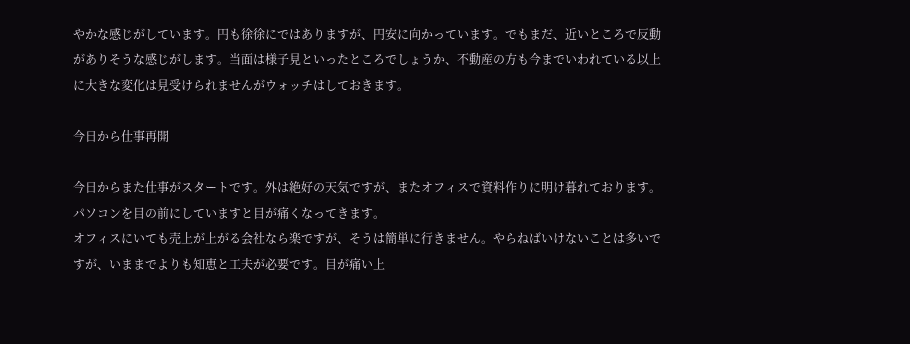やかな感じがしています。円も徐徐にではありますが、円安に向かっています。でもまだ、近いところで反動がありそうな感じがします。当面は様子見といったところでしょうか、不動産の方も今までいわれている以上に大きな変化は見受けられませんがウォッチはしておきます。

今日から仕事再開

今日からまた仕事がスタートです。外は絶好の天気ですが、またオフィスで資料作りに明け暮れております。パソコンを目の前にしていますと目が痛くなってきます。
オフィスにいても売上が上がる会社なら楽ですが、そうは簡単に行きません。やらねばいけないことは多いですが、いままでよりも知恵と工夫が必要です。目が痛い上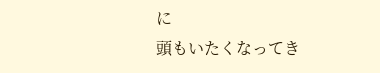に
頭もいたくなってき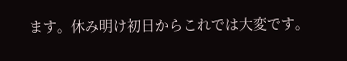ます。休み明け初日からこれでは大変です。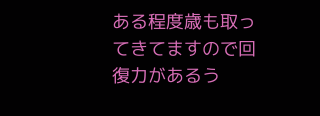ある程度歳も取ってきてますので回復力があるう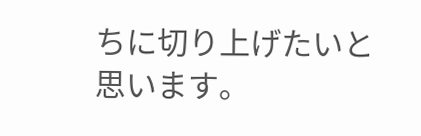ちに切り上げたいと思います。